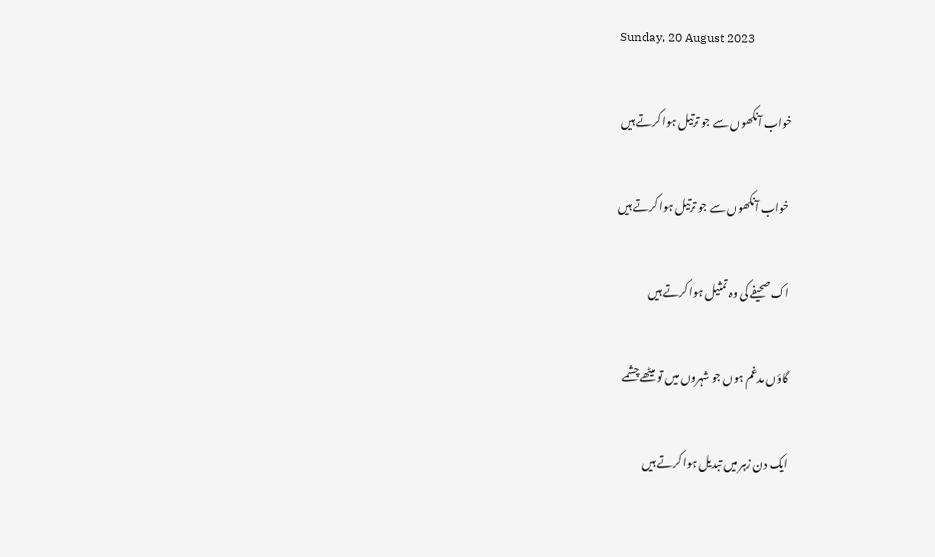Sunday, 20 August 2023

خواب آنکھوں سے جو ترتیل ہوا کرتے ہیں

 خواب آنکھوں سے جو ترتیل ہوا کرتے ہیں

اک صحیفے کی وہ تمثیل ہوا کرتے ہیں

گاؤں مدغم ہوں جو شہروں میں تو میٹھے چشمے

ایک دن زہر میں تبدیل ہوا کرتے ہیں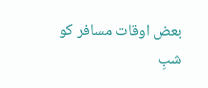بعض اوقات مسافر کو شبِ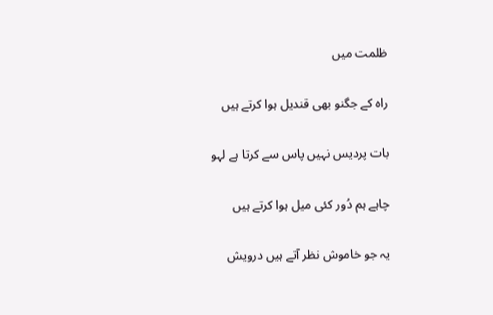ظلمت میں

راہ کے جگنو بھی قندیل ہوا کرتے ہیں

بات پردیس نہیں پاس سے کرتا ہے لہو

چاہے ہم دُور کئی میل ہوا کرتے ہیں

یہ جو خاموش نظر آتے ہیں درویش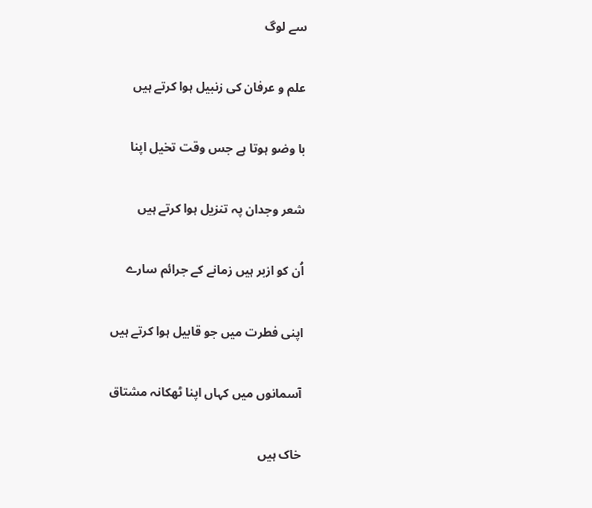سے لوگ

علم و عرفان کی زنبیل ہوا کرتے ہیں

با وضو ہوتا ہے جس وقت تخیل اپنا

شعر وجدان پہ تنزیل ہوا کرتے ہیں

اُن کو ازبر ہیں زمانے کے جرائم سارے

اپنی فطرت میں جو قابیل ہوا کرتے ہیں

آسمانوں میں کہاں اپنا ٹھکانہ مشتاق

خاک ہیں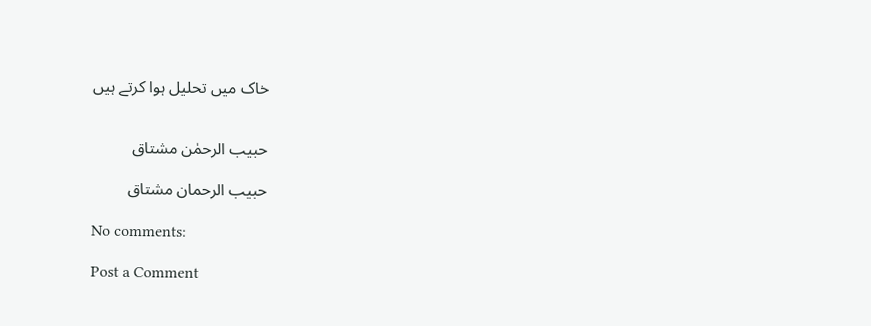خاک میں تحلیل ہوا کرتے ہیں


حبیب الرحمٰن مشتاق

حبیب الرحمان مشتاق

No comments:

Post a Comment